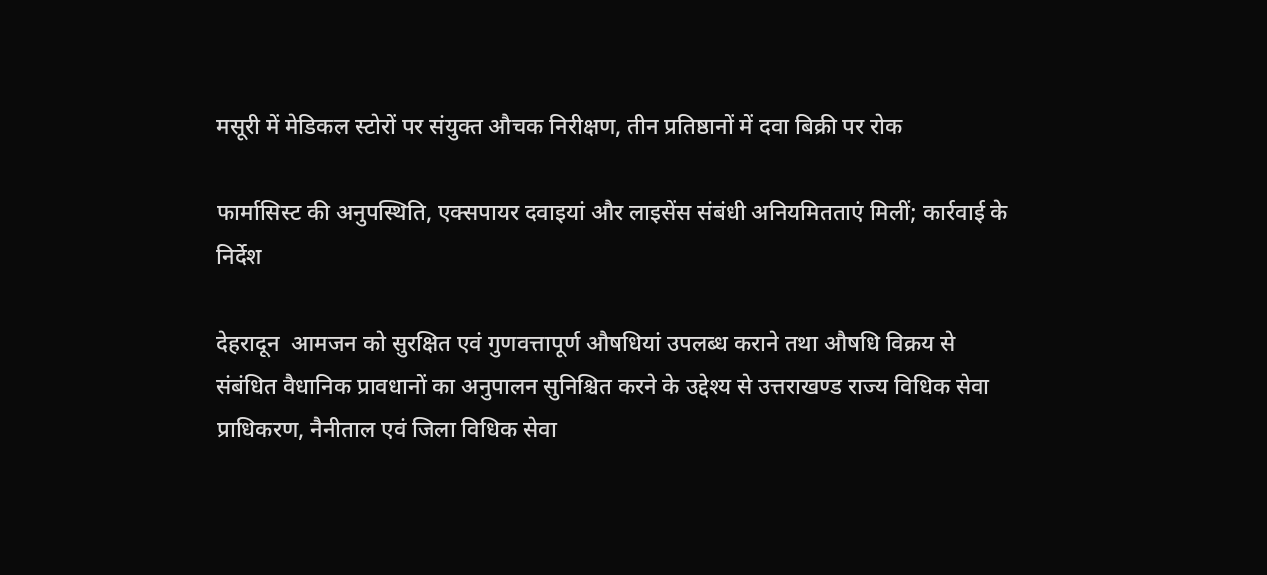मसूरी में मेडिकल स्टोरों पर संयुक्त औचक निरीक्षण, तीन प्रतिष्ठानों में दवा बिक्री पर रोक

फार्मासिस्ट की अनुपस्थिति, एक्सपायर दवाइयां और लाइसेंस संबंधी अनियमितताएं मिलीं; कार्रवाई के निर्देश

देहरादून  आमजन को सुरक्षित एवं गुणवत्तापूर्ण औषधियां उपलब्ध कराने तथा औषधि विक्रय से संबंधित वैधानिक प्रावधानों का अनुपालन सुनिश्चित करने के उद्देश्य से उत्तराखण्ड राज्य विधिक सेवा प्राधिकरण, नैनीताल एवं जिला विधिक सेवा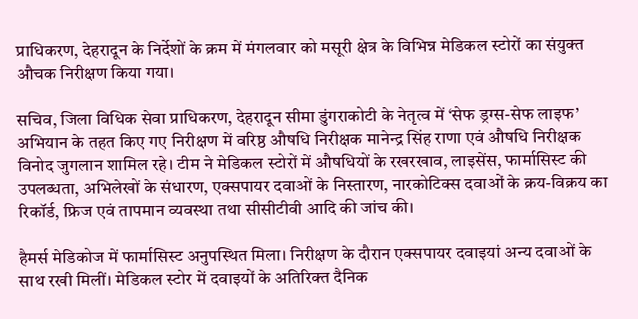प्राधिकरण, देहरादून के निर्देशों के क्रम में मंगलवार को मसूरी क्षेत्र के विभिन्न मेडिकल स्टोरों का संयुक्त औचक निरीक्षण किया गया।

सचिव, जिला विधिक सेवा प्राधिकरण, देहरादून सीमा डुंगराकोटी के नेतृत्व में ‘सेफ ड्रग्स-सेफ लाइफ’ अभियान के तहत किए गए निरीक्षण में वरिष्ठ औषधि निरीक्षक मानेन्द्र सिंह राणा एवं औषधि निरीक्षक विनोद जुगलान शामिल रहे। टीम ने मेडिकल स्टोरों में औषधियों के रखरखाव, लाइसेंस, फार्मासिस्ट की उपलब्धता, अभिलेखों के संधारण, एक्सपायर दवाओं के निस्तारण, नारकोटिक्स दवाओं के क्रय-विक्रय का रिकॉर्ड, फ्रिज एवं तापमान व्यवस्था तथा सीसीटीवी आदि की जांच की।

हैमर्स मेडिकोज में फार्मासिस्ट अनुपस्थित मिला। निरीक्षण के दौरान एक्सपायर दवाइयां अन्य दवाओं के साथ रखी मिलीं। मेडिकल स्टोर में दवाइयों के अतिरिक्त दैनिक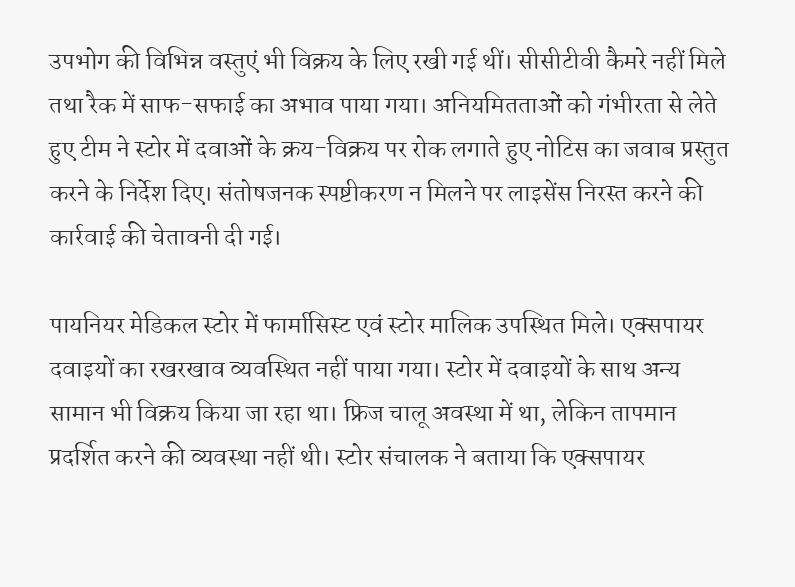उपभोग की विभिन्न वस्तुएं भी विक्रय के लिए रखी गई थीं। सीसीटीवी कैमरे नहीं मिले तथा रैक में साफ-सफाई का अभाव पाया गया। अनियमितताओं को गंभीरता से लेते हुए टीम ने स्टोर में दवाओं के क्रय-विक्रय पर रोक लगाते हुए नोटिस का जवाब प्रस्तुत करने के निर्देश दिए। संतोषजनक स्पष्टीकरण न मिलने पर लाइसेंस निरस्त करने की कार्रवाई की चेतावनी दी गई।

पायनियर मेडिकल स्टोर में फार्मासिस्ट एवं स्टोर मालिक उपस्थित मिले। एक्सपायर दवाइयों का रखरखाव व्यवस्थित नहीं पाया गया। स्टोर में दवाइयों के साथ अन्य सामान भी विक्रय किया जा रहा था। फ्रिज चालू अवस्था में था, लेकिन तापमान प्रदर्शित करने की व्यवस्था नहीं थी। स्टोर संचालक ने बताया कि एक्सपायर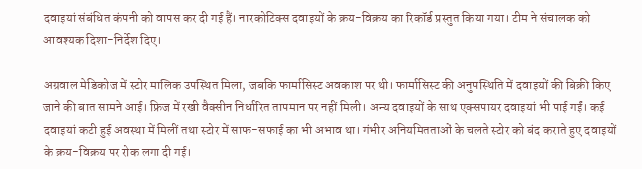दवाइयां संबंधित कंपनी को वापस कर दी गई हैं। नारकोटिक्स दवाइयों के क्रय-विक्रय का रिकॉर्ड प्रस्तुत किया गया। टीम ने संचालक को आवश्यक दिशा-निर्देश दिए।

अग्रवाल मेडिकोज में स्टोर मालिक उपस्थित मिला, जबकि फार्मासिस्ट अवकाश पर थी। फार्मासिस्ट की अनुपस्थिति में दवाइयों की बिक्री किए जाने की बात सामने आई। फ्रिज में रखी वैक्सीन निर्धारित तापमान पर नहीं मिली। अन्य दवाइयों के साथ एक्सपायर दवाइयां भी पाई गईं। कई दवाइयां कटी हुई अवस्था में मिलीं तथा स्टोर में साफ-सफाई का भी अभाव था। गंभीर अनियमितताओं के चलते स्टोर को बंद कराते हुए दवाइयों के क्रय-विक्रय पर रोक लगा दी गई।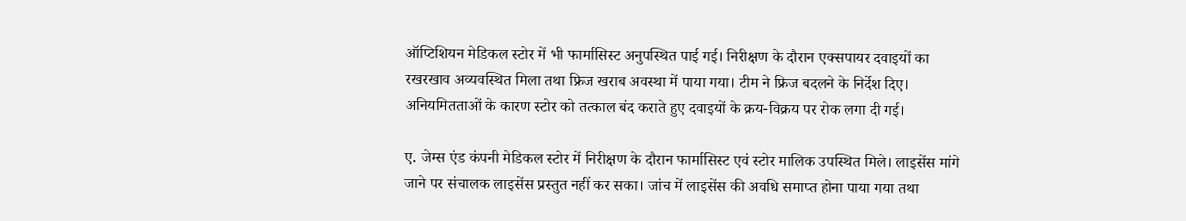ऑप्टिशियन मेडिकल स्टोर में भी फार्मासिस्ट अनुपस्थित पाई गई। निरीक्षण के दौरान एक्सपायर दवाइयों का रखरखाव अव्यवस्थित मिला तथा फ्रिज खराब अवस्था में पाया गया। टीम ने फ्रिज बदलने के निर्देश दिए। अनियमितताओं के कारण स्टोर को तत्काल बंद कराते हुए दवाइयों के क्रय-विक्रय पर रोक लगा दी गई।

ए. जेम्स एंड कंपनी मेडिकल स्टोर में निरीक्षण के दौरान फार्मासिस्ट एवं स्टोर मालिक उपस्थित मिले। लाइसेंस मांगे जाने पर संचालक लाइसेंस प्रस्तुत नहीं कर सका। जांच में लाइसेंस की अवधि समाप्त होना पाया गया तथा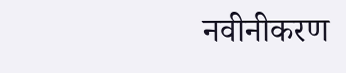नवीनीकरण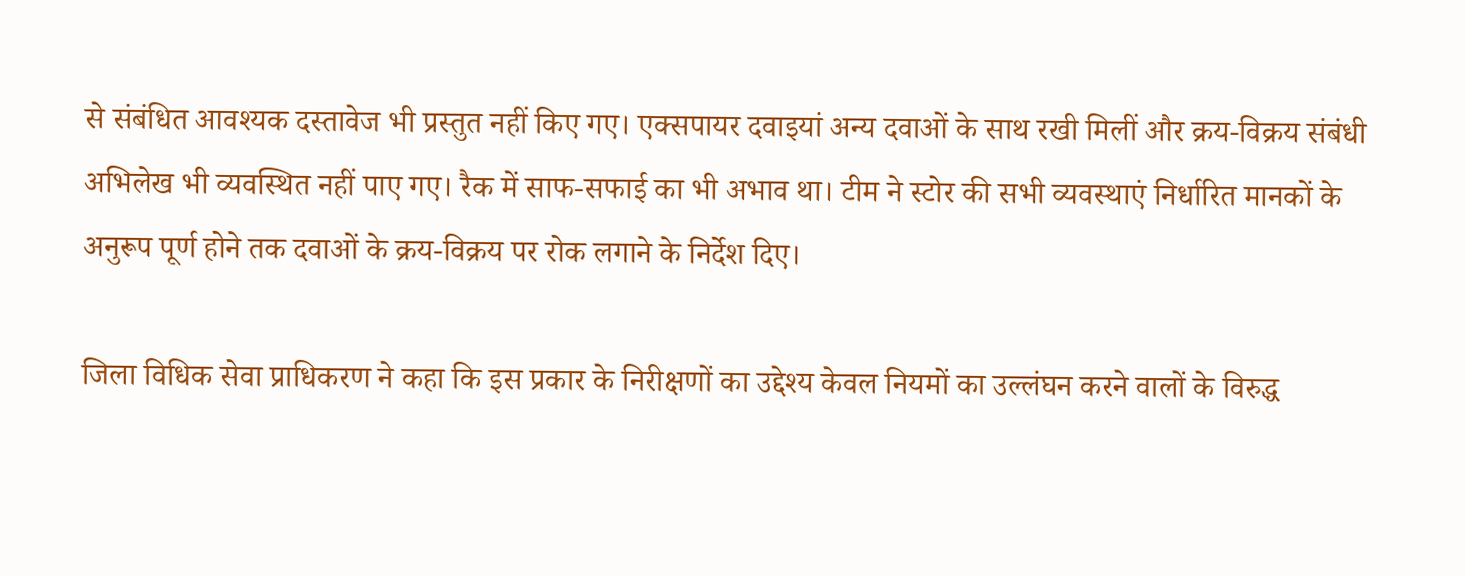से संबंधित आवश्यक दस्तावेज भी प्रस्तुत नहीं किए गए। एक्सपायर दवाइयां अन्य दवाओं के साथ रखी मिलीं और क्रय-विक्रय संबंधी अभिलेख भी व्यवस्थित नहीं पाए गए। रैक में साफ-सफाई का भी अभाव था। टीम ने स्टोर की सभी व्यवस्थाएं निर्धारित मानकों के अनुरूप पूर्ण होने तक दवाओं के क्रय-विक्रय पर रोक लगाने के निर्देश दिए।

जिला विधिक सेवा प्राधिकरण ने कहा कि इस प्रकार के निरीक्षणों का उद्देश्य केवल नियमों का उल्लंघन करने वालों के विरुद्ध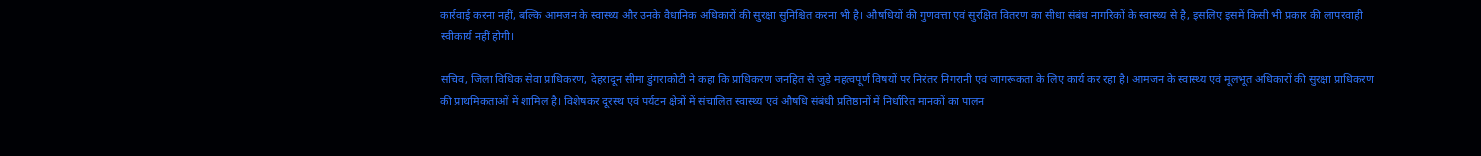कार्रवाई करना नहीं, बल्कि आमजन के स्वास्थ्य और उनके वैधानिक अधिकारों की सुरक्षा सुनिश्चित करना भी है। औषधियों की गुणवत्ता एवं सुरक्षित वितरण का सीधा संबंध नागरिकों के स्वास्थ्य से है, इसलिए इसमें किसी भी प्रकार की लापरवाही स्वीकार्य नहीं होगी।

सचिव, जिला विधिक सेवा प्राधिकरण, देहरादून सीमा डुंगराकोटी ने कहा कि प्राधिकरण जनहित से जुड़े महत्वपूर्ण विषयों पर निरंतर निगरानी एवं जागरूकता के लिए कार्य कर रहा है। आमजन के स्वास्थ्य एवं मूलभूत अधिकारों की सुरक्षा प्राधिकरण की प्राथमिकताओं में शामिल है। विशेषकर दूरस्थ एवं पर्यटन क्षेत्रों में संचालित स्वास्थ्य एवं औषधि संबंधी प्रतिष्ठानों में निर्धारित मानकों का पालन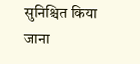सुनिश्चित किया जाना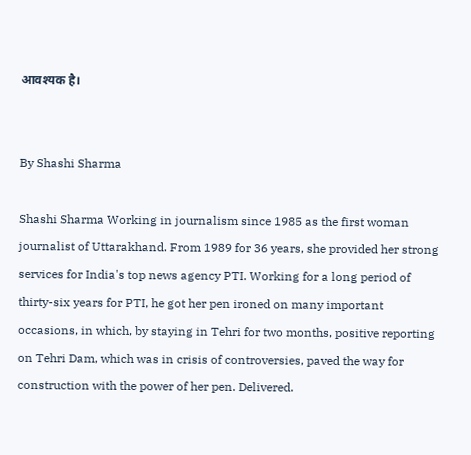आवश्यक है।


By Shashi Sharma

Shashi Sharma Working in journalism since 1985 as the first woman journalist of Uttarakhand. From 1989 for 36 years, she provided her strong services for India's top news agency PTI. Working for a long period of thirty-six years for PTI, he got her pen ironed on many important occasions, in which, by staying in Tehri for two months, positive reporting on Tehri Dam, which was in crisis of controversies, paved the way for construction with the power of her pen. Delivered.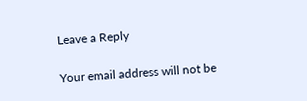Leave a Reply

Your email address will not be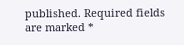published. Required fields are marked *